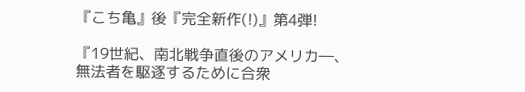『こち亀』後『完全新作(!)』第4弾!

『19世紀、南北戦争直後のアメリカ―、無法者を駆逐するために合衆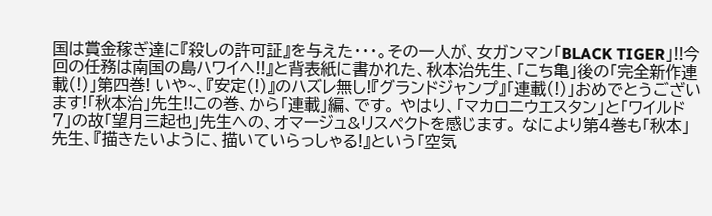国は賞金稼ぎ達に『殺しの許可証』を与えた・・・。その一人が、女ガンマン「BLACK TIGER」!!今回の任務は南国の島ハワイへ!!』と背表紙に書かれた、秋本治先生、「こち亀」後の「完全新作連載(!)」第四巻! いや~、『安定(!)』のハズレ無し!『グランドジャンプ』「連載(!)」おめでとうございます!「秋本治」先生!!この巻、から「連載」編、です。 やはり、「マカロニウエスタン」と「ワイルド7」の故「望月三起也」先生への、オマージュ&リスペクトを感じます。 なにより第4巻も「秋本」先生、『描きたいように、描いていらっしゃる!』という「空気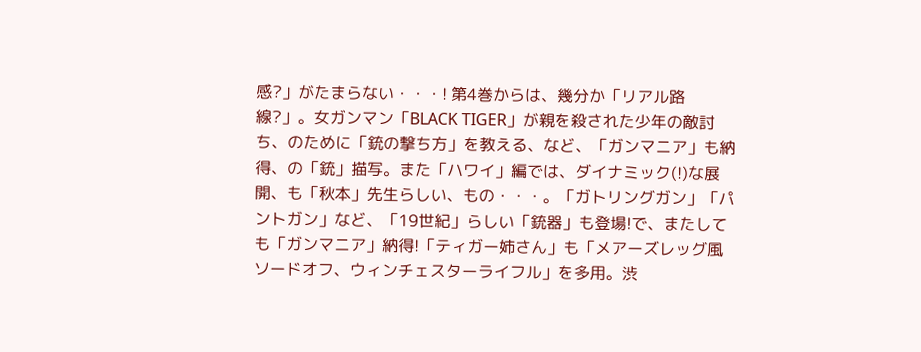感?」がたまらない・・・! 第4巻からは、幾分か「リアル路線?」。女ガンマン「BLACK TIGER」が親を殺された少年の敵討ち、のために「銃の撃ち方」を教える、など、「ガンマニア」も納得、の「銃」描写。また「ハワイ」編では、ダイナミック(!)な展開、も「秋本」先生らしい、もの・・・。「ガトリングガン」「パントガン」など、「19世紀」らしい「銃器」も登場!で、またしても「ガンマニア」納得!「ティガー姉さん」も「メアーズレッグ風ソードオフ、ウィンチェスターライフル」を多用。渋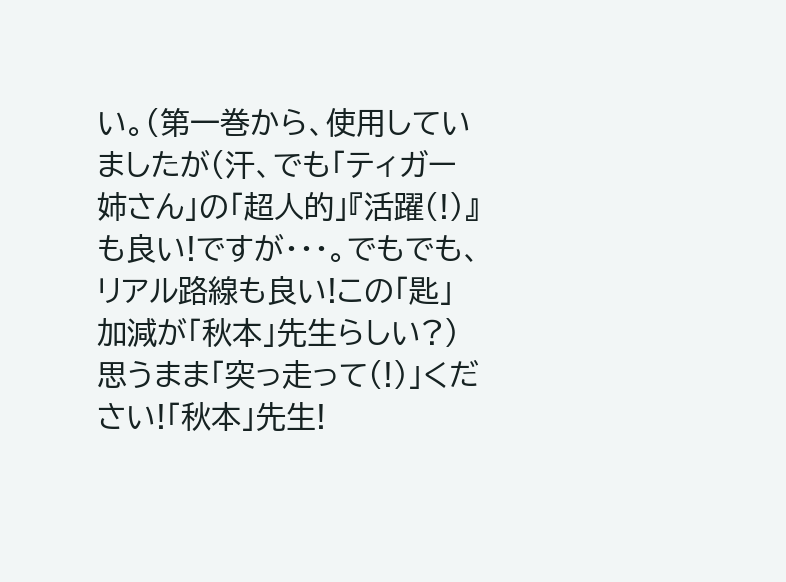い。(第一巻から、使用していましたが(汗、でも「ティガー姉さん」の「超人的」『活躍(!)』も良い!ですが・・・。でもでも、リアル路線も良い!この「匙」加減が「秋本」先生らしい?) 思うまま「突っ走って(!)」ください!「秋本」先生!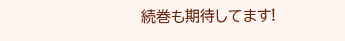続巻も期待してます!